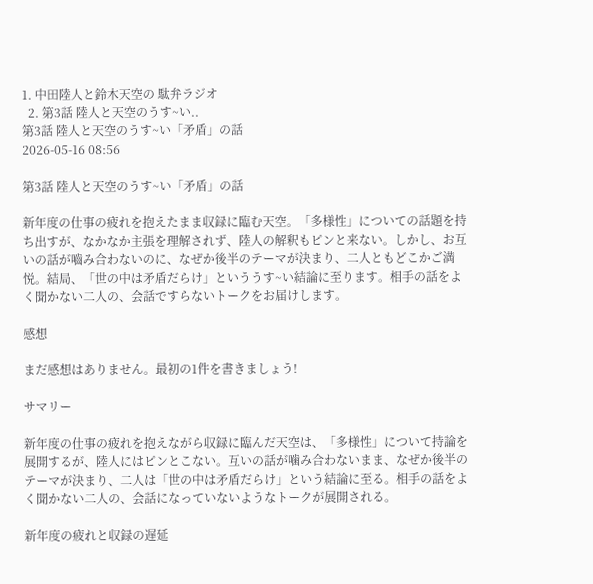1. 中田陸人と鈴木天空の 駄弁ラジオ
  2. 第3話 陸人と天空のうす~い..
第3話 陸人と天空のうす~い「矛盾」の話
2026-05-16 08:56

第3話 陸人と天空のうす~い「矛盾」の話

新年度の仕事の疲れを抱えたまま収録に臨む天空。「多様性」についての話題を持ち出すが、なかなか主張を理解されず、陸人の解釈もピンと来ない。しかし、お互いの話が嚙み合わないのに、なぜか後半のテーマが決まり、二人ともどこかご満悦。結局、「世の中は矛盾だらけ」といううす~い結論に至ります。相手の話をよく聞かない二人の、会話ですらないトークをお届けします。

感想

まだ感想はありません。最初の1件を書きましょう!

サマリー

新年度の仕事の疲れを抱えながら収録に臨んだ天空は、「多様性」について持論を展開するが、陸人にはピンとこない。互いの話が噛み合わないまま、なぜか後半のテーマが決まり、二人は「世の中は矛盾だらけ」という結論に至る。相手の話をよく聞かない二人の、会話になっていないようなトークが展開される。

新年度の疲れと収録の遅延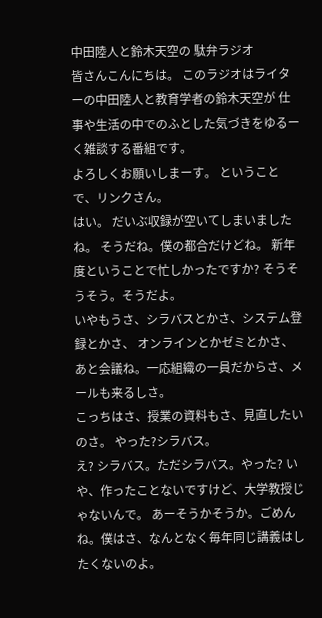中田陸人と鈴木天空の 駄弁ラジオ
皆さんこんにちは。 このラジオはライターの中田陸人と教育学者の鈴木天空が 仕事や生活の中でのふとした気づきをゆるーく雑談する番組です。
よろしくお願いしまーす。 ということで、リンクさん。
はい。 だいぶ収録が空いてしまいましたね。 そうだね。僕の都合だけどね。 新年度ということで忙しかったですか? そうそうそう。そうだよ。
いやもうさ、シラバスとかさ、システム登録とかさ、 オンラインとかゼミとかさ、あと会議ね。一応組織の一員だからさ、メールも来るしさ。
こっちはさ、授業の資料もさ、見直したいのさ。 やった?シラバス。
え? シラバス。ただシラバス。やった? いや、作ったことないですけど、大学教授じゃないんで。 あーそうかそうか。ごめんね。僕はさ、なんとなく毎年同じ講義はしたくないのよ。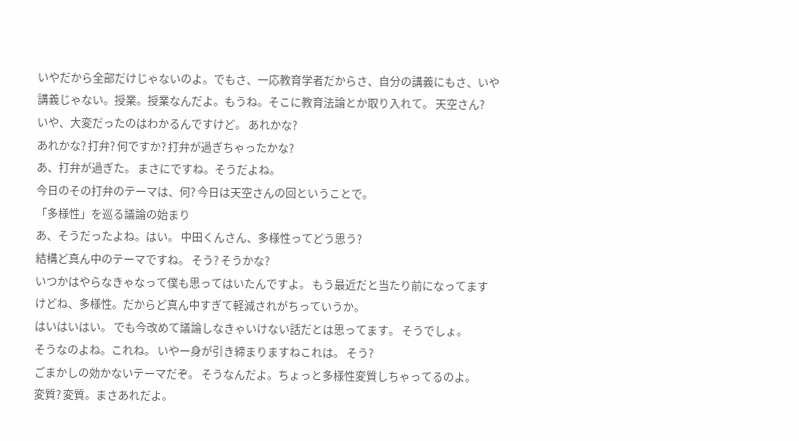いやだから全部だけじゃないのよ。でもさ、一応教育学者だからさ、自分の講義にもさ、いや講義じゃない。授業。授業なんだよ。もうね。そこに教育法論とか取り入れて。 天空さん?
いや、大変だったのはわかるんですけど。 あれかな?
あれかな? 打弁? 何ですか? 打弁が過ぎちゃったかな?
あ、打弁が過ぎた。 まさにですね。そうだよね。
今日のその打弁のテーマは、何? 今日は天空さんの回ということで。
「多様性」を巡る議論の始まり
あ、そうだったよね。はい。 中田くんさん、多様性ってどう思う?
結構ど真ん中のテーマですね。 そう? そうかな?
いつかはやらなきゃなって僕も思ってはいたんですよ。 もう最近だと当たり前になってますけどね、多様性。だからど真ん中すぎて軽減されがちっていうか。
はいはいはい。 でも今改めて議論しなきゃいけない話だとは思ってます。 そうでしょ。
そうなのよね。これね。 いやー身が引き締まりますねこれは。 そう?
ごまかしの効かないテーマだぞ。 そうなんだよ。ちょっと多様性変質しちゃってるのよ。
変質? 変質。まさあれだよ。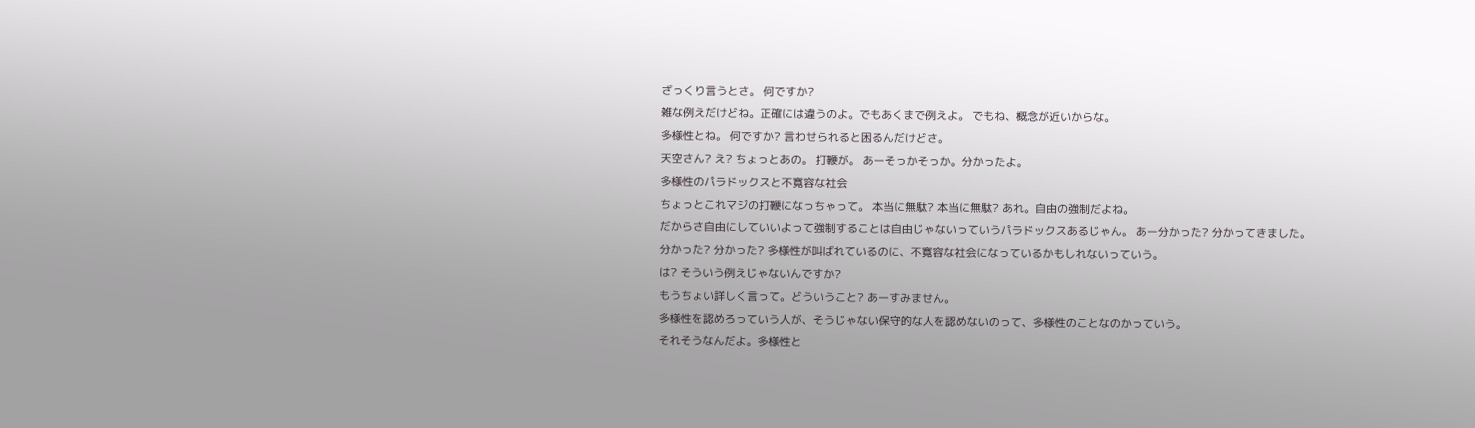ざっくり言うとさ。 何ですか?
雑な例えだけどね。正確には違うのよ。でもあくまで例えよ。 でもね、概念が近いからな。
多様性とね。 何ですか? 言わせられると困るんだけどさ。
天空さん? え? ちょっとあの。 打鞭が。 あーそっかそっか。分かったよ。
多様性のパラドックスと不寛容な社会
ちょっとこれマジの打鞭になっちゃって。 本当に無駄? 本当に無駄? あれ。自由の強制だよね。
だからさ自由にしていいよって強制することは自由じゃないっていうパラドックスあるじゃん。 あー分かった? 分かってきました。
分かった? 分かった? 多様性が叫ばれているのに、不寛容な社会になっているかもしれないっていう。
は? そういう例えじゃないんですか?
もうちょい詳しく言って。どういうこと? あーすみません。
多様性を認めろっていう人が、そうじゃない保守的な人を認めないのって、多様性のことなのかっていう。
それそうなんだよ。多様性と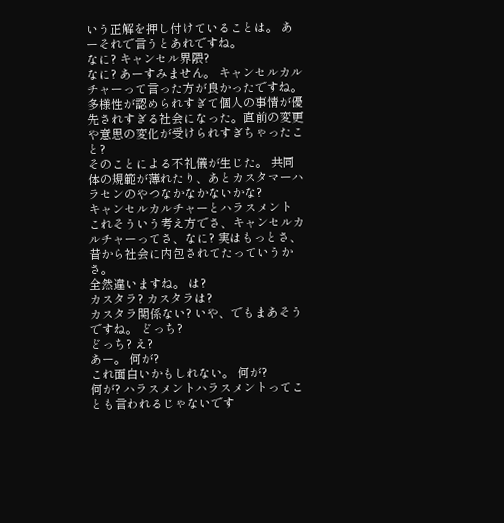いう正解を押し付けていることは。 あーそれで言うとあれですね。
なに? キャンセル界隈?
なに? あーすみません。 キャンセルカルチャーって言った方が良かったですね。
多様性が認められすぎて個人の事情が優先されすぎる社会になった。直前の変更や意思の変化が受けられすぎちゃったこと?
そのことによる不礼儀が生じた。 共同体の規範が薄れたり、あとカスタマーハラセンのやつなかなかないかな?
キャンセルカルチャーとハラスメント
これそういう考え方でさ、キャンセルカルチャーってさ、なに? 実はもっとさ、昔から社会に内包されてたっていうかさ。
全然違いますね。 は?
カスタラ? カスタラは?
カスタラ関係ない? いや、でもまあそうですね。 どっち?
どっち? え?
あー。 何が?
これ面白いかもしれない。 何が?
何が? ハラスメントハラスメントってことも言われるじゃないです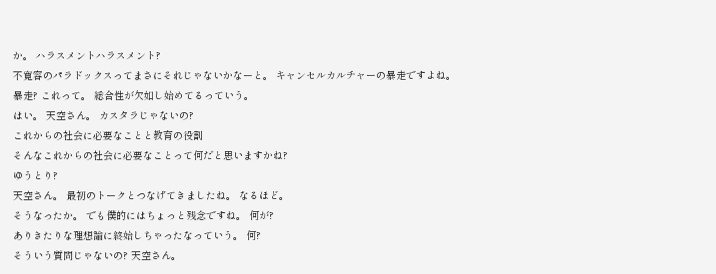か。 ハラスメントハラスメント?
不寛容のパラドックスってまさにそれじゃないかなーと。 キャンセルカルチャーの暴走ですよね。
暴走? これって。 総合性が欠如し始めてるっていう。
はい。 天空さん。 カスタラじゃないの?
これからの社会に必要なことと教育の役割
そんなこれからの社会に必要なことって何だと思いますかね?
ゆうとり?
天空さん。 最初のトークとつなげてきましたね。 なるほど。
そうなったか。 でも僕的にはちょっと残念ですね。 何が?
ありきたりな理想論に終始しちゃったなっていう。 何?
そういう質問じゃないの? 天空さん。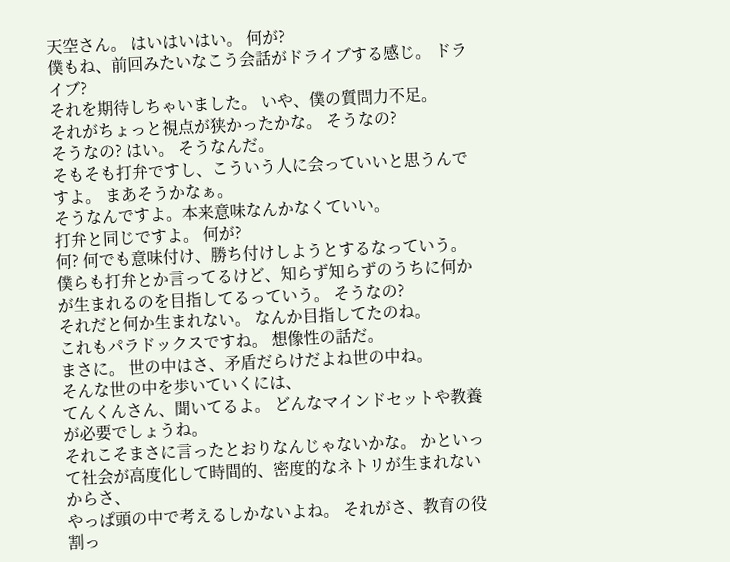天空さん。 はいはいはい。 何が?
僕もね、前回みたいなこう会話がドライブする感じ。 ドライブ?
それを期待しちゃいました。 いや、僕の質問力不足。
それがちょっと視点が狭かったかな。 そうなの?
そうなの? はい。 そうなんだ。
そもそも打弁ですし、こういう人に会っていいと思うんですよ。 まあそうかなぁ。
そうなんですよ。本来意味なんかなくていい。
打弁と同じですよ。 何が?
何? 何でも意味付け、勝ち付けしようとするなっていう。
僕らも打弁とか言ってるけど、知らず知らずのうちに何かが生まれるのを目指してるっていう。 そうなの?
それだと何か生まれない。 なんか目指してたのね。
これもパラドックスですね。 想像性の話だ。
まさに。 世の中はさ、矛盾だらけだよね世の中ね。
そんな世の中を歩いていくには、
てんくんさん、聞いてるよ。 どんなマインドセットや教養が必要でしょうね。
それこそまさに言ったとおりなんじゃないかな。 かといって社会が高度化して時間的、密度的なネトリが生まれないからさ、
やっぱ頭の中で考えるしかないよね。 それがさ、教育の役割っ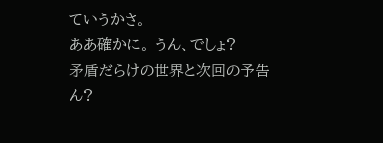ていうかさ。
ああ確かに。 うん、でしょ?
矛盾だらけの世界と次回の予告
ん?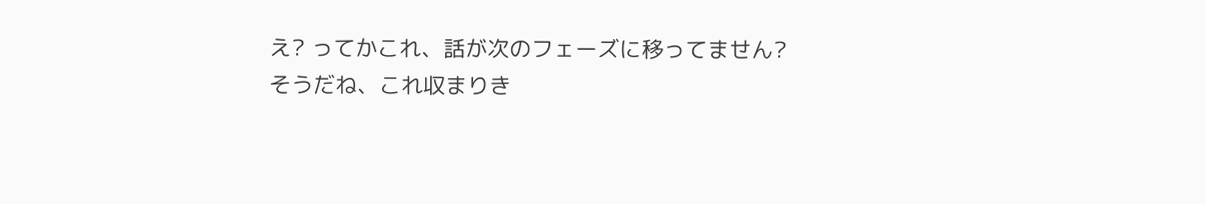え? ってかこれ、話が次のフェーズに移ってません?
そうだね、これ収まりき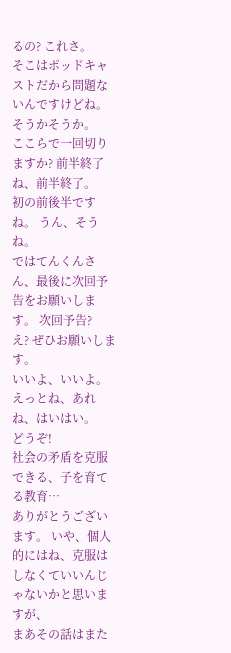るの? これさ。
そこはポッドキャストだから問題ないんですけどね。 そうかそうか。
ここらで一回切りますか? 前半終了ね、前半終了。
初の前後半ですね。 うん、そうね。
ではてんくんさん、最後に次回予告をお願いします。 次回予告?
え? ぜひお願いします。
いいよ、いいよ。 えっとね、あれね、はいはい。
どうぞ!
社会の矛盾を克服できる、子を育てる教育…
ありがとうございます。 いや、個人的にはね、克服はしなくていいんじゃないかと思いますが、
まあその話はまた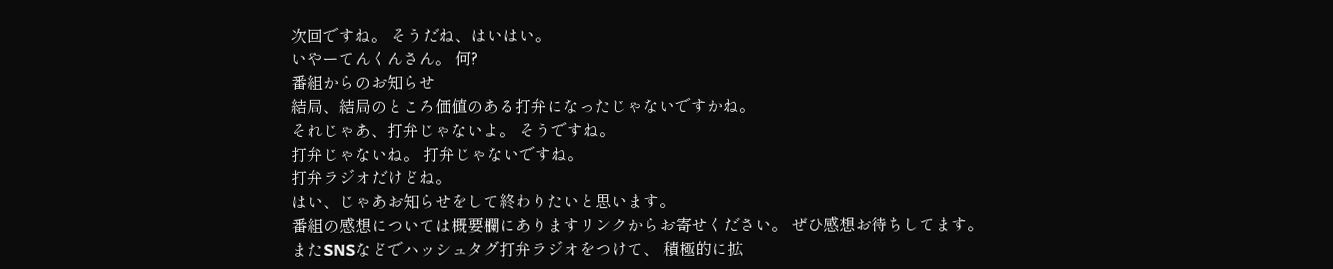次回ですね。 そうだね、はいはい。
いやーてんくんさん。 何?
番組からのお知らせ
結局、結局のところ価値のある打弁になったじゃないですかね。
それじゃあ、打弁じゃないよ。 そうですね。
打弁じゃないね。 打弁じゃないですね。
打弁ラジオだけどね。
はい、じゃあお知らせをして終わりたいと思います。
番組の感想については概要欄にありますリンクからお寄せください。 ぜひ感想お待ちしてます。
またSNSなどでハッシュタグ打弁ラジオをつけて、 積極的に拡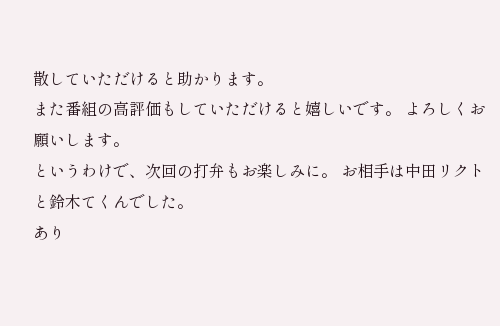散していただけると助かります。
また番組の高評価もしていただけると嬉しいです。 よろしくお願いします。
というわけで、次回の打弁もお楽しみに。 お相手は中田リクトと鈴木てくんでした。
あり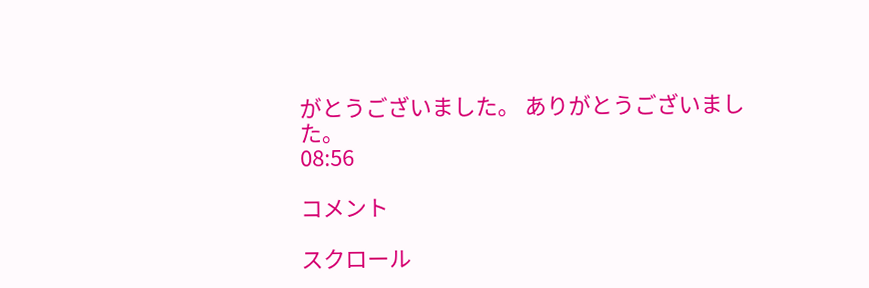がとうございました。 ありがとうございました。
08:56

コメント

スクロール